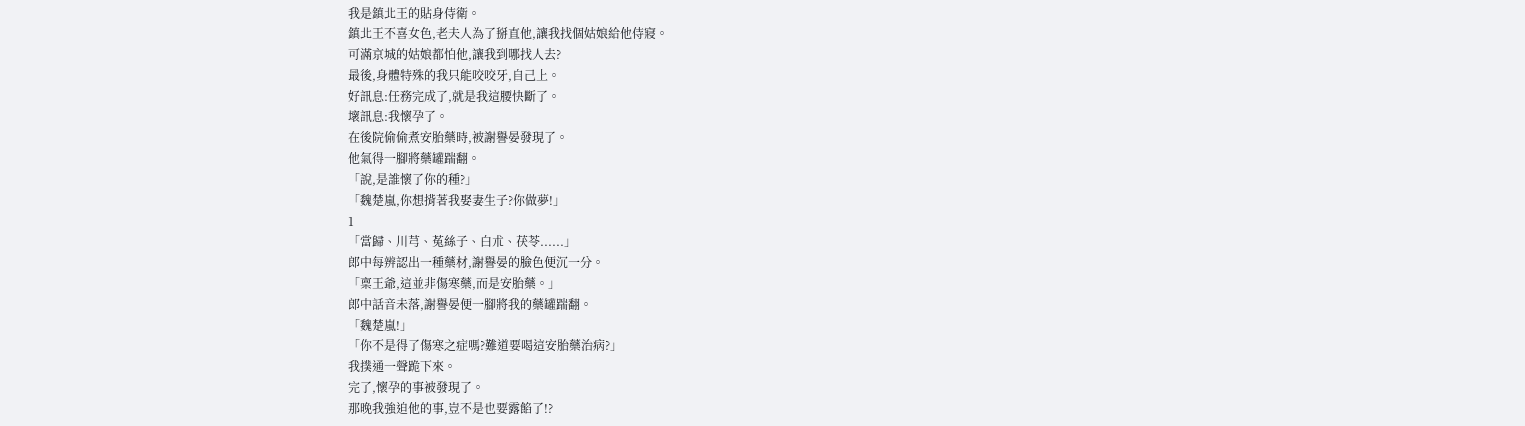我是鎮北王的貼身侍衛。
鎮北王不喜女色,老夫人為了掰直他,讓我找個姑娘給他侍寢。
可滿京城的姑娘都怕他,讓我到哪找人去?
最後,身體特殊的我只能咬咬牙,自己上。
好訊息:任務完成了,就是我這腰快斷了。
壞訊息:我懷孕了。
在後院偷偷煮安胎藥時,被謝譽晏發現了。
他氣得一腳將藥罐踹翻。
「說,是誰懷了你的種?」
「魏楚嵐,你想揹著我娶妻生子?你做夢!」
1
「當歸、川芎、菟絲子、白朮、茯苓......」
郎中每辨認出一種藥材,謝譽晏的臉色便沉一分。
「稟王爺,這並非傷寒藥,而是安胎藥。」
郎中話音未落,謝譽晏便一腳將我的藥罐踹翻。
「魏楚嵐!」
「你不是得了傷寒之症嗎?難道要喝這安胎藥治病?」
我撲通一聲跪下來。
完了,懷孕的事被發現了。
那晚我強迫他的事,豈不是也要露餡了!?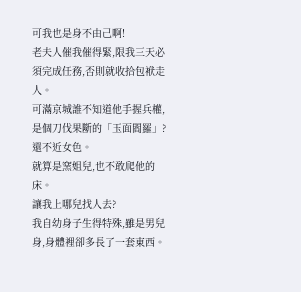可我也是身不由己啊!
老夫人催我催得緊,限我三天必須完成任務,否則就收拾包袱走人。
可滿京城誰不知道他手握兵權,是個刀伐果斷的「玉面閻羅」?
還不近女色。
就算是窯姐兒,也不敢爬他的床。
讓我上哪兒找人去?
我自幼身子生得特殊,雖是男兒身,身體裡卻多長了一套東西。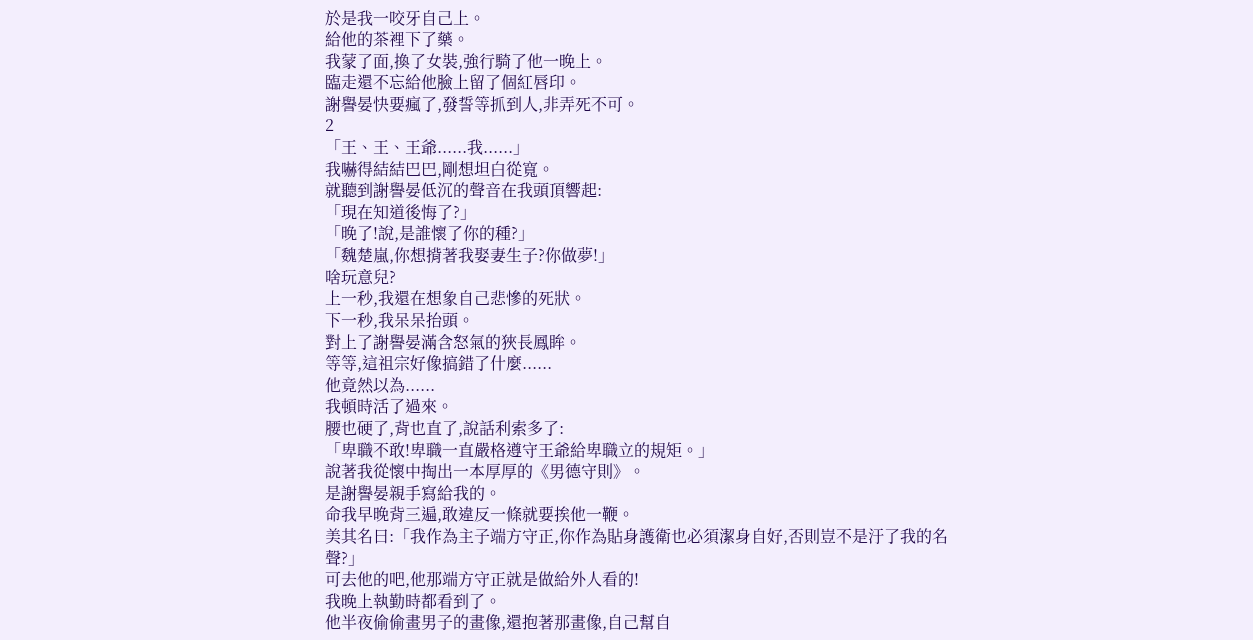於是我一咬牙自己上。
給他的茶裡下了藥。
我蒙了面,換了女裝,強行騎了他一晚上。
臨走還不忘給他臉上留了個紅唇印。
謝譽晏快要瘋了,發誓等抓到人,非弄死不可。
2
「王、王、王爺......我......」
我嚇得結結巴巴,剛想坦白從寬。
就聽到謝譽晏低沉的聲音在我頭頂響起:
「現在知道後悔了?」
「晚了!說,是誰懷了你的種?」
「魏楚嵐,你想揹著我娶妻生子?你做夢!」
啥玩意兒?
上一秒,我還在想象自己悲慘的死狀。
下一秒,我呆呆抬頭。
對上了謝譽晏滿含怒氣的狹長鳳眸。
等等,這祖宗好像搞錯了什麼......
他竟然以為......
我頓時活了過來。
腰也硬了,背也直了,說話利索多了:
「卑職不敢!卑職一直嚴格遵守王爺給卑職立的規矩。」
說著我從懷中掏出一本厚厚的《男德守則》。
是謝譽晏親手寫給我的。
命我早晚背三遍,敢違反一條就要挨他一鞭。
美其名曰:「我作為主子端方守正,你作為貼身護衛也必須潔身自好,否則豈不是汙了我的名聲?」
可去他的吧,他那端方守正就是做給外人看的!
我晚上執勤時都看到了。
他半夜偷偷畫男子的畫像,還抱著那畫像,自己幫自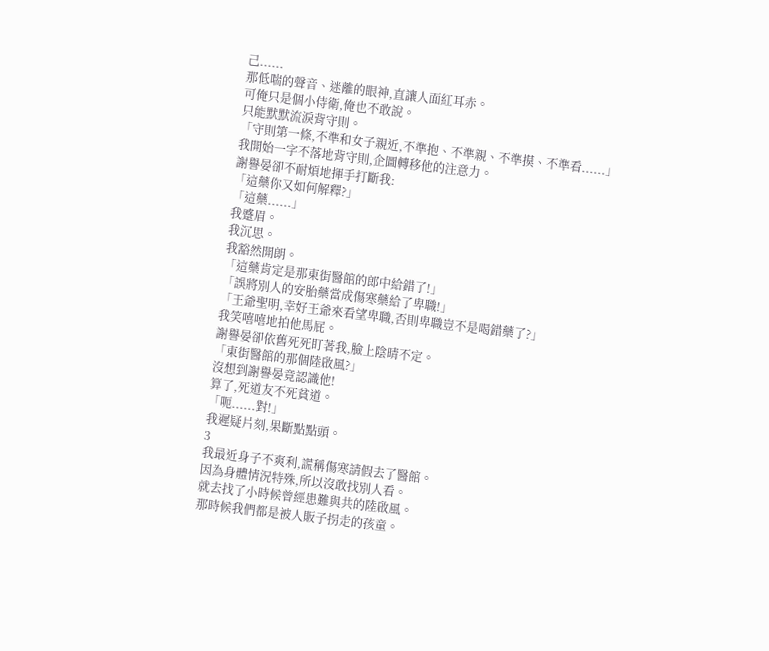己......
那低喘的聲音、迷離的眼神,直讓人面紅耳赤。
可俺只是個小侍衛,俺也不敢說。
只能默默流淚背守則。
「守則第一條,不準和女子親近,不準抱、不準親、不準摸、不準看......」
我開始一字不落地背守則,企圖轉移他的注意力。
謝譽晏卻不耐煩地揮手打斷我:
「這藥你又如何解釋?」
「這藥......」
我蹙眉。
我沉思。
我豁然開朗。
「這藥肯定是那東街醫館的郎中給錯了!」
「誤將別人的安胎藥當成傷寒藥給了卑職!」
「王爺聖明,幸好王爺來看望卑職,否則卑職豈不是喝錯藥了?」
我笑嘻嘻地拍他馬屁。
謝譽晏卻依舊死死盯著我,臉上陰晴不定。
「東街醫館的那個陸啟風?」
沒想到謝譽晏竟認識他!
算了,死道友不死貧道。
「呃......對!」
我遲疑片刻,果斷點點頭。
3
我最近身子不爽利,謊稱傷寒請假去了醫館。
因為身體情況特殊,所以沒敢找別人看。
就去找了小時候曾經患難與共的陸啟風。
那時候我們都是被人販子拐走的孩童。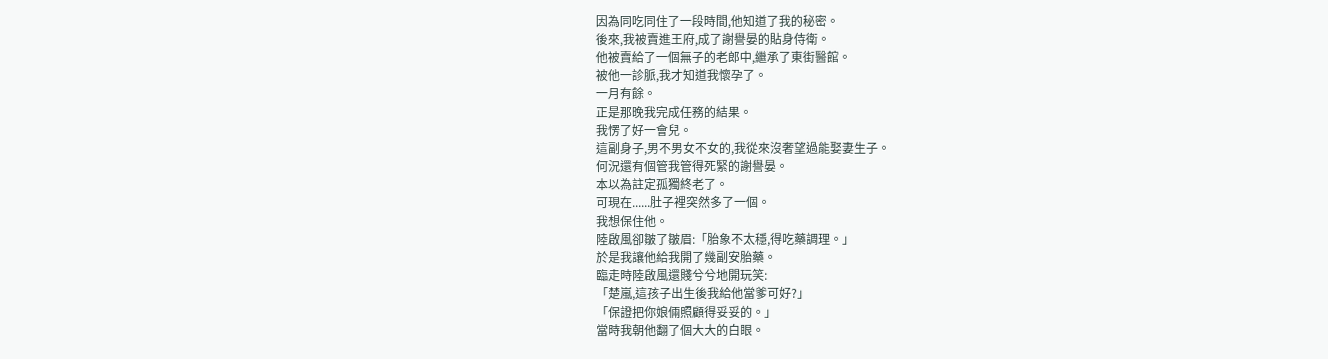因為同吃同住了一段時間,他知道了我的秘密。
後來,我被賣進王府,成了謝譽晏的貼身侍衛。
他被賣給了一個無子的老郎中,繼承了東街醫館。
被他一診脈,我才知道我懷孕了。
一月有餘。
正是那晚我完成任務的結果。
我愣了好一會兒。
這副身子,男不男女不女的,我從來沒奢望過能娶妻生子。
何況還有個管我管得死緊的謝譽晏。
本以為註定孤獨終老了。
可現在......肚子裡突然多了一個。
我想保住他。
陸啟風卻皺了皺眉:「胎象不太穩,得吃藥調理。」
於是我讓他給我開了幾副安胎藥。
臨走時陸啟風還賤兮兮地開玩笑:
「楚嵐,這孩子出生後我給他當爹可好?」
「保證把你娘倆照顧得妥妥的。」
當時我朝他翻了個大大的白眼。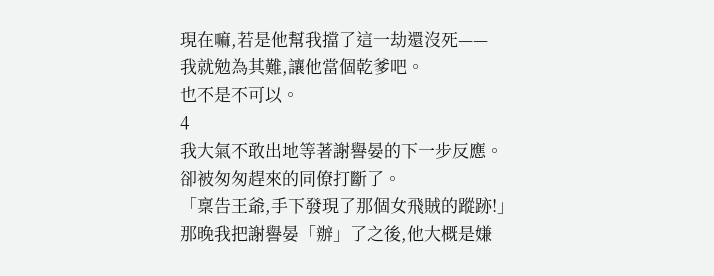現在嘛,若是他幫我擋了這一劫還沒死——
我就勉為其難,讓他當個乾爹吧。
也不是不可以。
4
我大氣不敢出地等著謝譽晏的下一步反應。
卻被匆匆趕來的同僚打斷了。
「稟告王爺,手下發現了那個女飛賊的蹤跡!」
那晚我把謝譽晏「辦」了之後,他大概是嫌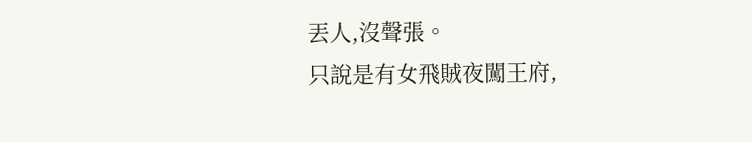丟人,沒聲張。
只說是有女飛賊夜闖王府,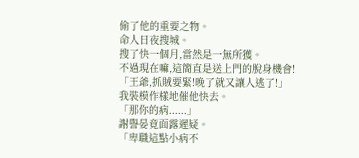偷了他的重要之物。
命人日夜搜城。
搜了快一個月,當然是一無所獲。
不過現在嘛,這簡直是送上門的脫身機會!
「王爺,抓賊要緊!晚了就又讓人逃了!」
我裝模作樣地催他快去。
「那你的病......」
謝譽晏竟面露遲疑。
「卑職這點小病不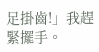足掛齒!」我趕緊擺手。